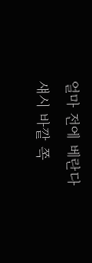얼마 전에 베란다 섀시 바깥 쪽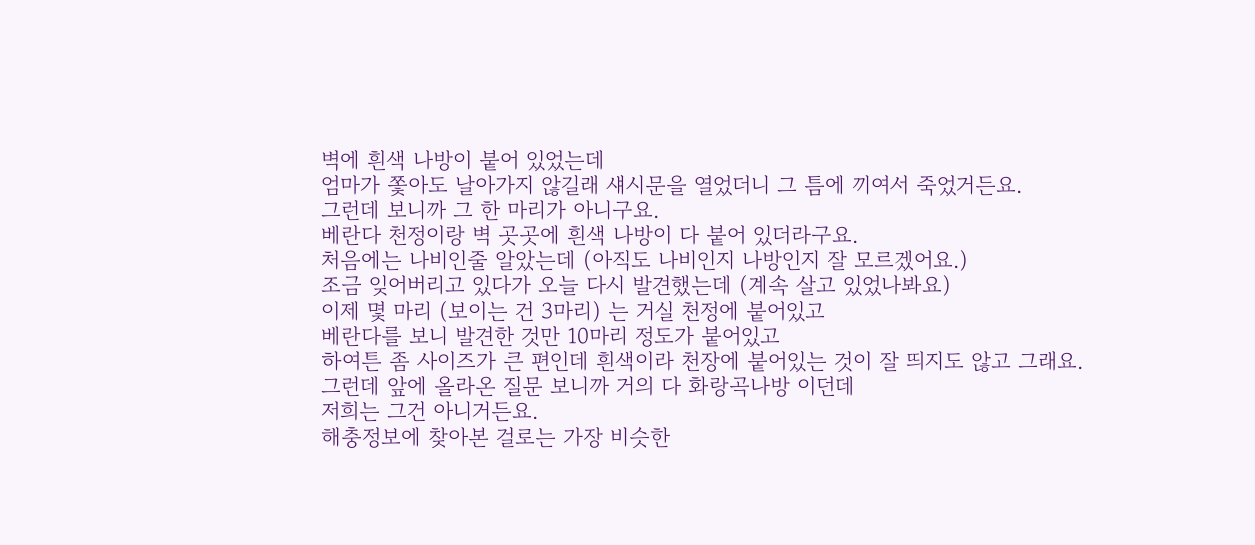벽에 흰색 나방이 붙어 있었는데
엄마가 쫓아도 날아가지 않길래 섀시문을 열었더니 그 틈에 끼여서 죽었거든요.
그런데 보니까 그 한 마리가 아니구요.
베란다 천정이랑 벽 곳곳에 흰색 나방이 다 붙어 있더라구요.
처음에는 나비인줄 알았는데 (아직도 나비인지 나방인지 잘 모르겠어요.)
조금 잊어버리고 있다가 오늘 다시 발견했는데 (계속 살고 있었나봐요)
이제 몇 마리 (보이는 건 3마리) 는 거실 천정에 붙어있고
베란다를 보니 발견한 것만 10마리 정도가 붙어있고
하여튼 좀 사이즈가 큰 편인데 흰색이라 천장에 붙어있는 것이 잘 띄지도 않고 그래요.
그런데 앞에 올라온 질문 보니까 거의 다 화랑곡나방 이던데
저희는 그건 아니거든요.
해충정보에 찾아본 걸로는 가장 비슷한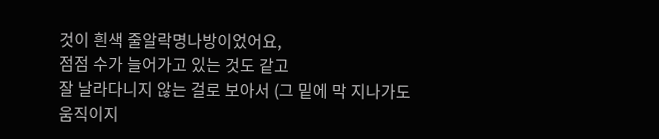것이 흰색 줄알락명나방이었어요,
점점 수가 늘어가고 있는 것도 같고
잘 날라다니지 않는 걸로 보아서 (그 밑에 막 지나가도 움직이지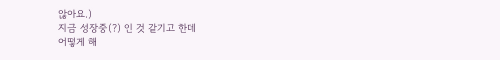않아요.)
지금 성장중(?) 인 것 같기고 한데
어떻게 해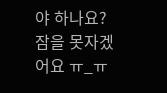야 하나요?
잠을 못자겠어요 ㅠ_ㅠ